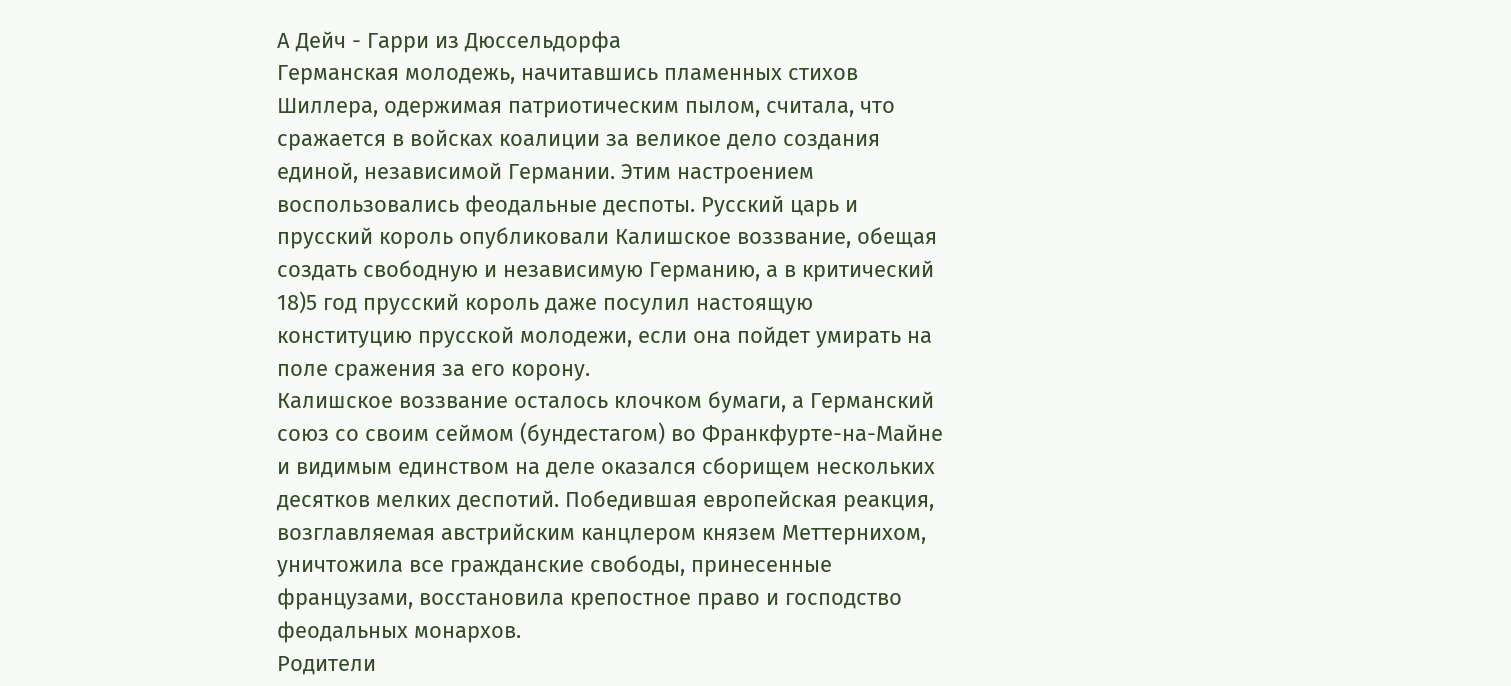А Дейч - Гарри из Дюссельдорфа
Германская молодежь, начитавшись пламенных стихов Шиллера, одержимая патриотическим пылом, считала, что сражается в войсках коалиции за великое дело создания единой, независимой Германии. Этим настроением воспользовались феодальные деспоты. Русский царь и прусский король опубликовали Калишское воззвание, обещая создать свободную и независимую Германию, а в критический 18)5 год прусский король даже посулил настоящую конституцию прусской молодежи, если она пойдет умирать на поле сражения за его корону.
Калишское воззвание осталось клочком бумаги, а Германский союз со своим сеймом (бундестагом) во Франкфурте-на-Майне и видимым единством на деле оказался сборищем нескольких десятков мелких деспотий. Победившая европейская реакция, возглавляемая австрийским канцлером князем Меттернихом, уничтожила все гражданские свободы, принесенные французами, восстановила крепостное право и господство феодальных монархов.
Родители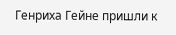Генриха Гейне пришли к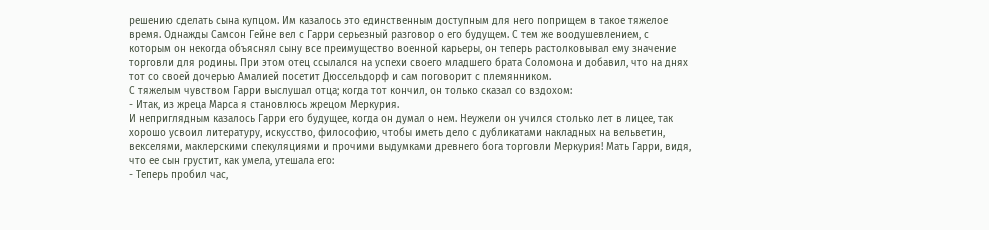решению сделать сына купцом. Им казалось это единственным доступным для него поприщем в такое тяжелое время. Однажды Самсон Гейне вел с Гарри серьезный разговор о его будущем. С тем же воодушевлением, с которым он некогда объяснял сыну все преимущество военной карьеры, он теперь растолковывал ему значение торговли для родины. При этом отец ссылался на успехи своего младшего брата Соломона и добавил, что на днях тот со своей дочерью Амалией посетит Дюссельдорф и сам поговорит с племянником.
С тяжелым чувством Гарри выслушал отца; когда тот кончил, он только сказал со вздохом:
- Итак, из жреца Марса я становлюсь жрецом Меркурия.
И неприглядным казалось Гарри его будущее, когда он думал о нем. Неужели он учился столько лет в лицее, так хорошо усвоил литературу, искусство, философию, чтобы иметь дело с дубликатами накладных на вельветин, векселями, маклерскими спекуляциями и прочими выдумками древнего бога торговли Меркурия! Мать Гарри, видя, что ее сын грустит, как умела, утешала его:
- Теперь пробил час,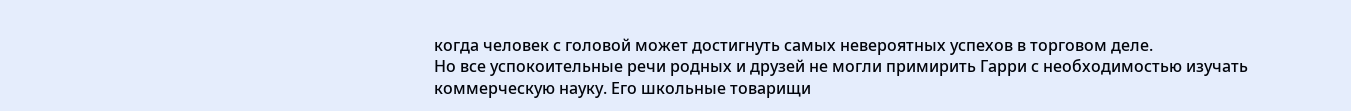когда человек с головой может достигнуть самых невероятных успехов в торговом деле.
Но все успокоительные речи родных и друзей не могли примирить Гарри с необходимостью изучать коммерческую науку. Его школьные товарищи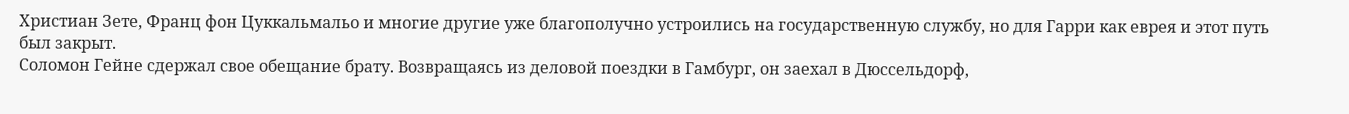Христиан Зете, Франц фон Цуккальмальо и многие другие уже благополучно устроились на государственную службу, но для Гарри как еврея и этот путь был закрыт.
Соломон Гейне сдержал свое обещание брату. Возвращаясь из деловой поездки в Гамбург, он заехал в Дюссельдорф,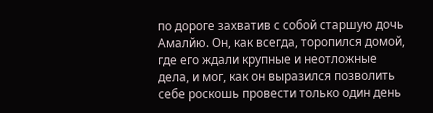по дороге захватив с собой старшую дочь Амалйю. Он, как всегда, торопился домой, где его ждали крупные и неотложные дела, и мог, как он выразился позволить себе роскошь провести только один день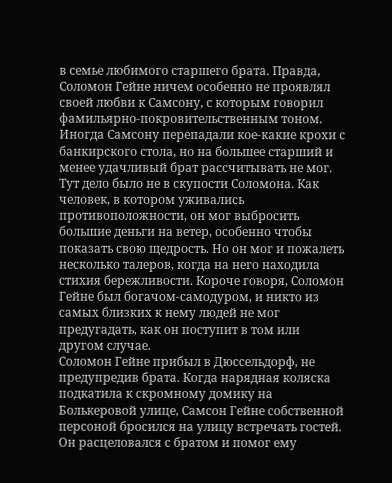в семье любимого старшего брата. Правда, Соломон Гейне ничем особенно не проявлял своей любви к Самсону, с которым говорил фамильярно-покровительственным тоном. Иногда Самсону перепадали кое-какие крохи с банкирского стола, но на большее старший и менее удачливый брат рассчитывать не мог. Тут дело было не в скупости Соломона. Как человек, в котором уживались противоположности, он мог выбросить большие деньги на ветер, особенно чтобы показать свою щедрость. Но он мог и пожалеть несколько талеров, когда на него находила стихия бережливости. Короче говоря, Соломон Гейне был богачом-самодуром, и никто из самых близких к нему людей не мог предугадать, как он поступит в том или другом случае.
Соломон Гейне прибыл в Дюссельдорф, не предупредив брата. Когда нарядная коляска подкатила к скромному домику на Болькеровой улице, Самсон Гейне собственной персоной бросился на улицу встречать гостей. Он расцеловался с братом и помог ему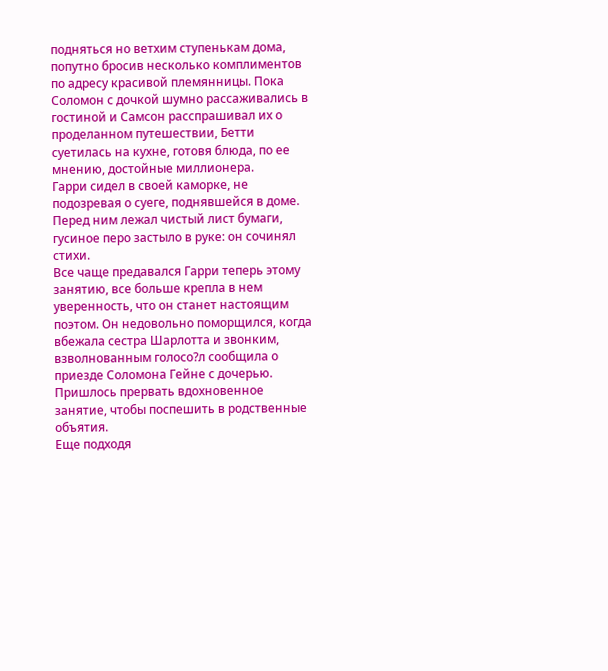подняться но ветхим ступенькам дома, попутно бросив несколько комплиментов по адресу красивой племянницы. Пока Соломон с дочкой шумно рассаживались в гостиной и Самсон расспрашивал их о проделанном путешествии, Бетти суетилась на кухне, готовя блюда, по ее мнению, достойные миллионера.
Гарри сидел в своей каморке, не подозревая о суеге, поднявшейся в доме. Перед ним лежал чистый лист бумаги, гусиное перо застыло в руке: он сочинял стихи.
Все чаще предавался Гарри теперь этому занятию, все больше крепла в нем уверенность, что он станет настоящим поэтом. Он недовольно поморщился, когда вбежала сестра Шарлотта и звонким, взволнованным голосо?л сообщила о приезде Соломона Гейне с дочерью. Пришлось прервать вдохновенное занятие, чтобы поспешить в родственные объятия.
Еще подходя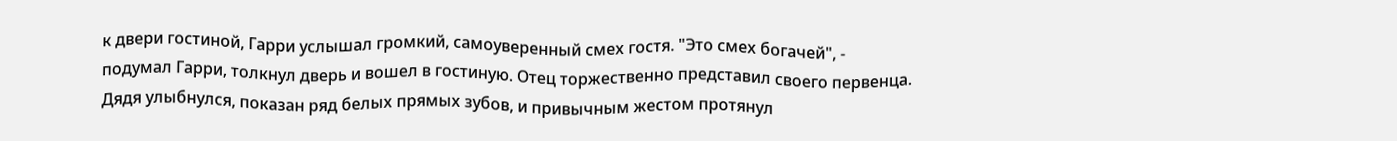к двери гостиной, Гарри услышал громкий, самоуверенный смех гостя. "Это смех богачей", - подумал Гарри, толкнул дверь и вошел в гостиную. Отец торжественно представил своего первенца. Дядя улыбнулся, показан ряд белых прямых зубов, и привычным жестом протянул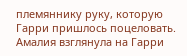племяннику руку, которую Гарри пришлось поцеловать. Амалия взглянула на Гарри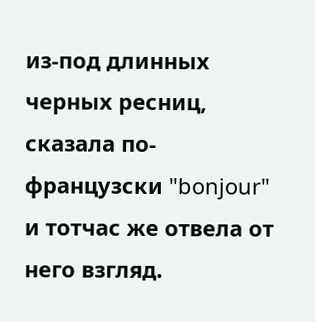из-под длинных черных ресниц, сказала по-французски "bonjour"
и тотчас же отвела от него взгляд.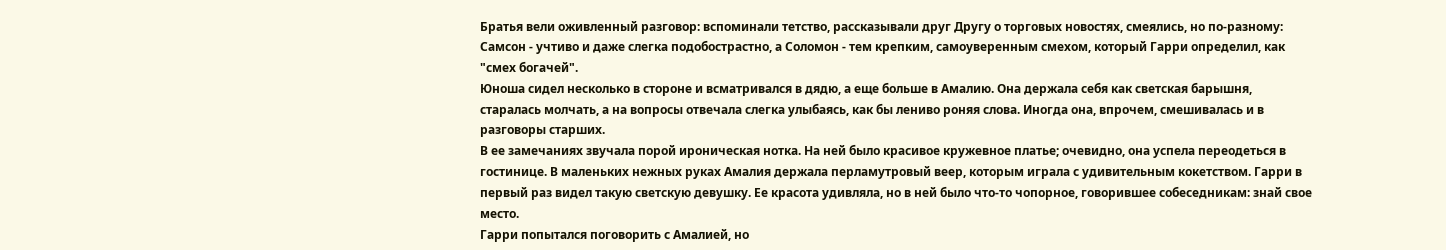Братья вели оживленный разговор: вспоминали тетство, рассказывали друг Другу о торговых новостях, смеялись, но по-разному: Самсон - учтиво и даже слегка подобострастно, а Соломон - тем крепким, самоуверенным смехом, который Гарри определил, как "смех богачей".
Юноша сидел несколько в стороне и всматривался в дядю, а еще больше в Амалию. Она держала себя как светская барышня, старалась молчать, а на вопросы отвечала слегка улыбаясь, как бы лениво роняя слова. Иногда она, впрочем, смешивалась и в разговоры старших.
В ее замечаниях звучала порой ироническая нотка. На ней было красивое кружевное платье; очевидно, она успела переодеться в гостинице. В маленьких нежных руках Амалия держала перламутровый веер, которым играла с удивительным кокетством. Гарри в первый раз видел такую светскую девушку. Ее красота удивляла, но в ней было что-то чопорное, говорившее собеседникам: знай свое место.
Гарри попытался поговорить с Амалией, но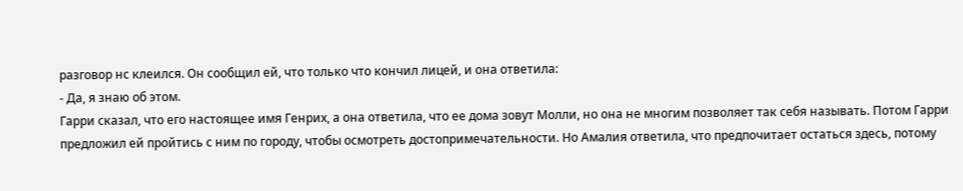разговор нс клеился. Он сообщил ей, что только что кончил лицей, и она ответила:
- Да, я знаю об этом.
Гарри сказал, что его настоящее имя Генрих, а она ответила, что ее дома зовут Молли, но она не многим позволяет так себя называть. Потом Гарри предложил ей пройтись с ним по городу, чтобы осмотреть достопримечательности. Но Амалия ответила, что предпочитает остаться здесь, потому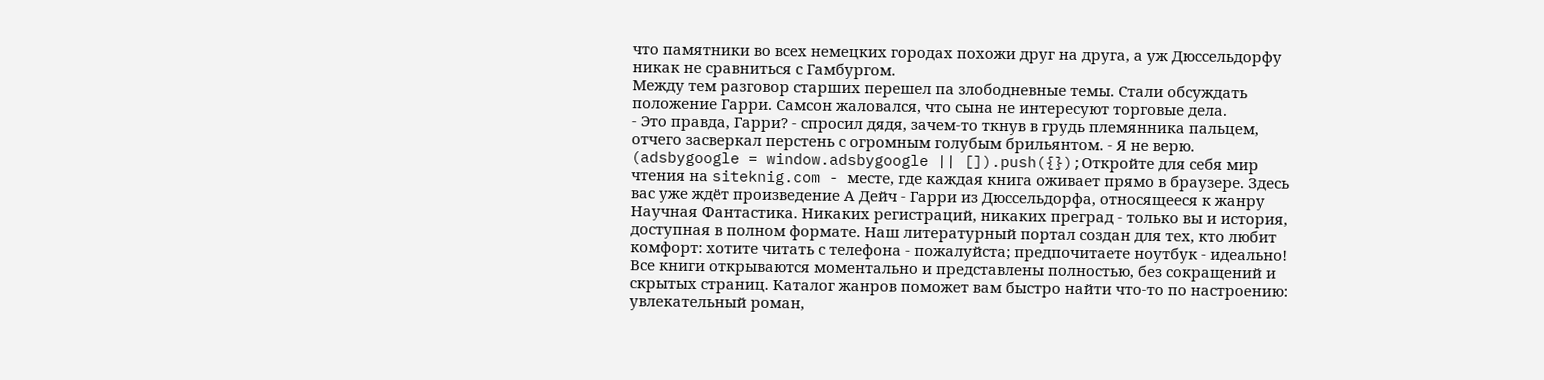что памятники во всех немецких городах похожи друг на друга, а уж Дюссельдорфу никак не сравниться с Гамбургом.
Между тем разговор старших перешел па злободневные темы. Стали обсуждать положение Гарри. Самсон жаловался, что сына не интересуют торговые дела.
- Это правда, Гарри? - спросил дядя, зачем-то ткнув в грудь племянника пальцем, отчего засверкал перстень с огромным голубым брильянтом. - Я не верю.
(adsbygoogle = window.adsbygoogle || []).push({});Откройте для себя мир чтения на siteknig.com - месте, где каждая книга оживает прямо в браузере. Здесь вас уже ждёт произведение А Дейч - Гарри из Дюссельдорфа, относящееся к жанру Научная Фантастика. Никаких регистраций, никаких преград - только вы и история, доступная в полном формате. Наш литературный портал создан для тех, кто любит комфорт: хотите читать с телефона - пожалуйста; предпочитаете ноутбук - идеально! Все книги открываются моментально и представлены полностью, без сокращений и скрытых страниц. Каталог жанров поможет вам быстро найти что-то по настроению: увлекательный роман,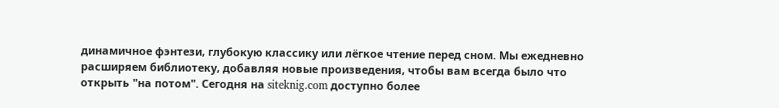динамичное фэнтези, глубокую классику или лёгкое чтение перед сном. Мы ежедневно расширяем библиотеку, добавляя новые произведения, чтобы вам всегда было что открыть "на потом". Сегодня на siteknig.com доступно более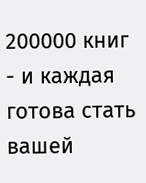200000 книг - и каждая готова стать вашей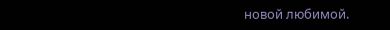новой любимой.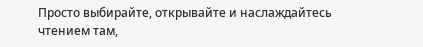Просто выбирайте, открывайте и наслаждайтесь чтением там,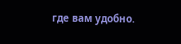где вам удобно.